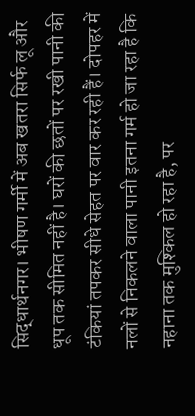सिद्धार्थनगर। भीषण गर्मी में अब खतरा सिर्फ लू और धूप तक सीमित नहीं है। घरों की छतों पर रखी पानी की टंकियां तपकर सीधे सेहत पर वार कर रही हैं। दोपहर में नलों से निकलने वाला पानी इतना गर्म हो जा रहा है कि नहाना तक मुश्किल हो रहा है, पर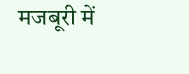मजबूरी में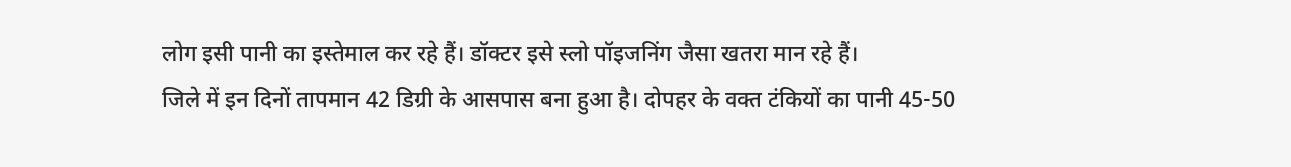लोग इसी पानी का इस्तेमाल कर रहे हैं। डॉक्टर इसे स्लो पॉइजनिंग जैसा खतरा मान रहे हैं।
जिले में इन दिनों तापमान 42 डिग्री के आसपास बना हुआ है। दोपहर के वक्त टंकियों का पानी 45-50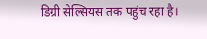डिग्री सेल्सियस तक पहुंच रहा है।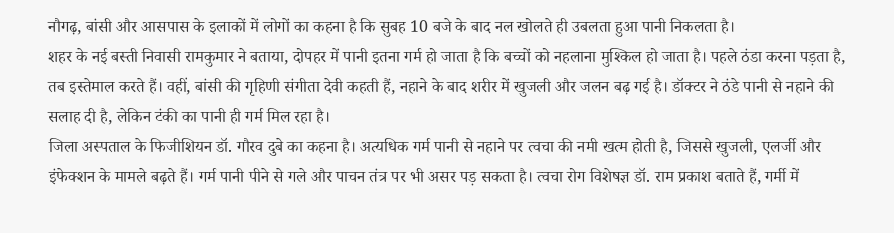नौगढ़, बांसी और आसपास के इलाकों में लोगों का कहना है कि सुबह 10 बजे के बाद नल खोलते ही उबलता हुआ पानी निकलता है।
शहर के नई बस्ती निवासी रामकुमार ने बताया, दोपहर में पानी इतना गर्म हो जाता है कि बच्चों को नहलाना मुश्किल हो जाता है। पहले ठंडा करना पड़ता है, तब इस्तेमाल करते हैं। वहीं, बांसी की गृहिणी संगीता देवी कहती हैं, नहाने के बाद शरीर में खुजली और जलन बढ़ गई है। डॉक्टर ने ठंडे पानी से नहाने की सलाह दी है, लेकिन टंकी का पानी ही गर्म मिल रहा है।
जिला अस्पताल के फिजीशियन डॉ. गौरव दुबे का कहना है। अत्यधिक गर्म पानी से नहाने पर त्वचा की नमी खत्म होती है, जिससे खुजली, एलर्जी और इंफेक्शन के मामले बढ़ते हैं। गर्म पानी पीने से गले और पाचन तंत्र पर भी असर पड़ सकता है। त्वचा रोग विशेषज्ञ डॉ. राम प्रकाश बताते हैं, गर्मी में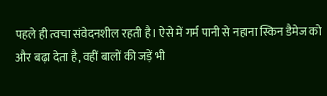पहले ही त्वचा संवेदनशील रहती है। ऐसे में गर्म पानी से नहाना स्किन डैमेज को और बढ़ा देता है, वहीं बालों की जड़ें भी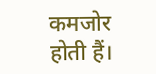कमजोर होती हैं।